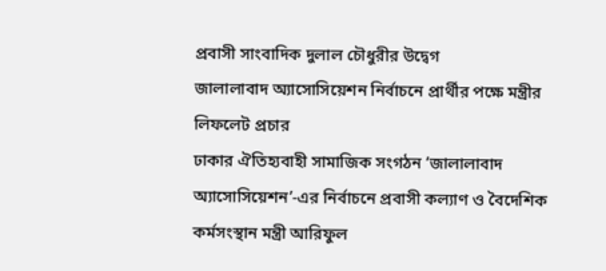প্রবাসী সাংবাদিক দুলাল চৌধুরীর উদ্বেগ
জালালাবাদ অ্যাসোসিয়েশন নির্বাচনে প্রার্থীর পক্ষে মন্ত্রীর লিফলেট প্রচার
ঢাকার ঐতিহ্যবাহী সামাজিক সংগঠন ‘জালালাবাদ অ্যাসোসিয়েশন’-এর নির্বাচনে প্রবাসী কল্যাণ ও বৈদেশিক কর্মসংস্থান মন্ত্রী আরিফুল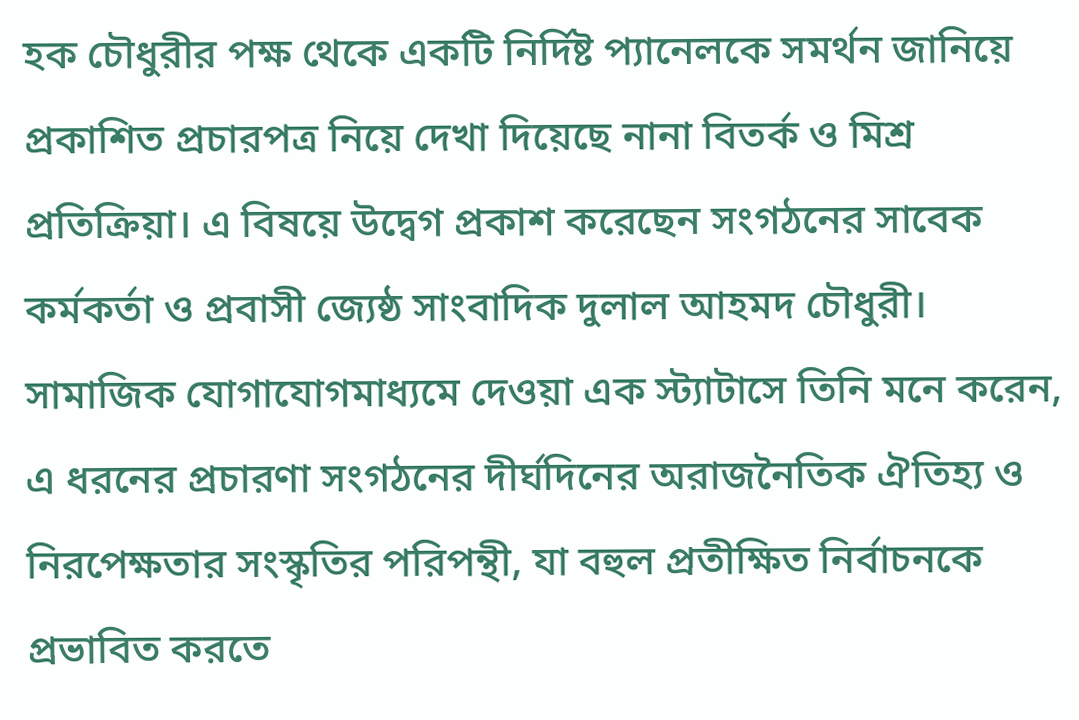হক চৌধুরীর পক্ষ থেকে একটি নির্দিষ্ট প্যানেলকে সমর্থন জানিয়ে প্রকাশিত প্রচারপত্র নিয়ে দেখা দিয়েছে নানা বিতর্ক ও মিশ্র প্রতিক্রিয়া। এ বিষয়ে উদ্বেগ প্রকাশ করেছেন সংগঠনের সাবেক কর্মকর্তা ও প্রবাসী জ্যেষ্ঠ সাংবাদিক দুলাল আহমদ চৌধুরী। সামাজিক যোগাযোগমাধ্যমে দেওয়া এক স্ট্যাটাসে তিনি মনে করেন, এ ধরনের প্রচারণা সংগঠনের দীর্ঘদিনের অরাজনৈতিক ঐতিহ্য ও নিরপেক্ষতার সংস্কৃতির পরিপন্থী, যা বহুল প্রতীক্ষিত নির্বাচনকে প্রভাবিত করতে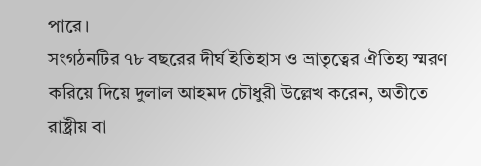পারে।
সংগঠনটির ৭৮ বছরের দীর্ঘ ইতিহাস ও ভ্রাতৃত্বের ঐতিহ্য স্মরণ করিয়ে দিয়ে দুলাল আহমদ চৌধুরী উল্লেখ করেন, অতীতে রাষ্ট্রীয় বা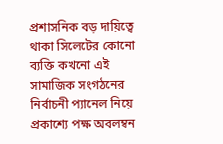প্রশাসনিক বড় দায়িত্বে থাকা সিলেটের কোনো ব্যক্তি কখনো এই সামাজিক সংগঠনের নির্বাচনী প্যানেল নিয়ে প্রকাশ্যে পক্ষ অবলম্বন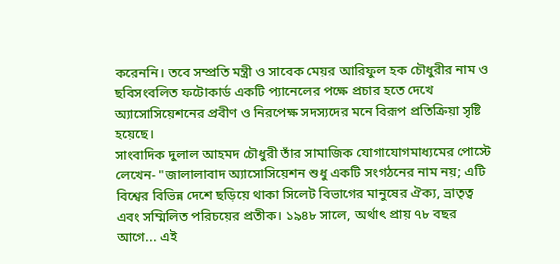করেননি। তবে সম্প্রতি মন্ত্রী ও সাবেক মেয়র আরিফুল হক চৌধুরীর নাম ও ছবিসংবলিত ফটোকার্ড একটি প্যানেলের পক্ষে প্রচার হতে দেখে অ্যাসোসিয়েশনের প্রবীণ ও নিরপেক্ষ সদস্যদের মনে বিরূপ প্রতিক্রিয়া সৃষ্টি হয়েছে।
সাংবাদিক দুলাল আহমদ চৌধুরী তাঁর সামাজিক যোগাযোগমাধ্যমের পোস্টে লেখেন- "জালালাবাদ অ্যাসোসিয়েশন শুধু একটি সংগঠনের নাম নয়; এটি বিশ্বের বিভিন্ন দেশে ছড়িয়ে থাকা সিলেট বিভাগের মানুষের ঐক্য, ভ্রাতৃত্ব এবং সম্মিলিত পরিচয়ের প্রতীক। ১৯৪৮ সালে, অর্থাৎ প্রায় ৭৮ বছর আগে... এই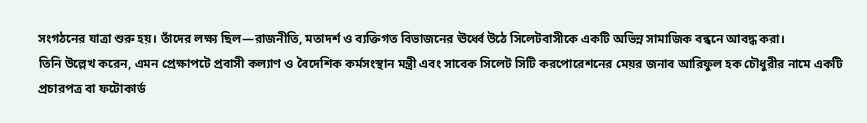সংগঠনের যাত্রা শুরু হয়। তাঁদের লক্ষ্য ছিল—রাজনীতি, মতাদর্শ ও ব্যক্তিগত বিভাজনের ঊর্ধ্বে উঠে সিলেটবাসীকে একটি অভিন্ন সামাজিক বন্ধনে আবদ্ধ করা।
তিনি উল্লেখ করেন, এমন প্রেক্ষাপটে প্রবাসী কল্যাণ ও বৈদেশিক কর্মসংস্থান মন্ত্রী এবং সাবেক সিলেট সিটি করপোরেশনের মেয়র জনাব আরিফুল হক চৌধুরীর নামে একটি প্রচারপত্র বা ফটোকার্ড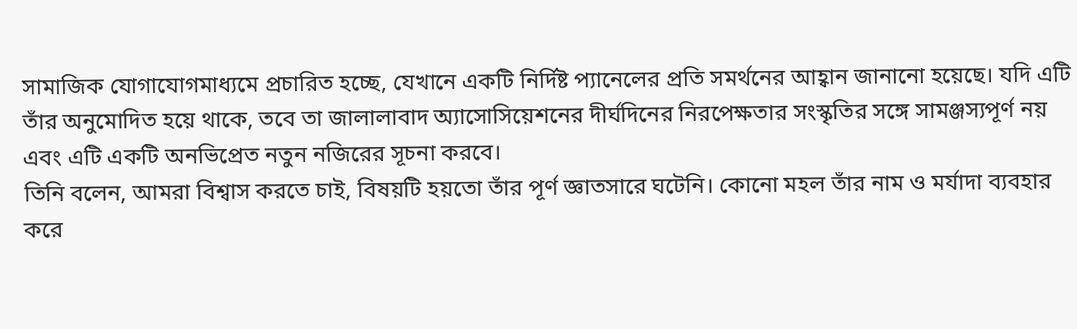সামাজিক যোগাযোগমাধ্যমে প্রচারিত হচ্ছে, যেখানে একটি নির্দিষ্ট প্যানেলের প্রতি সমর্থনের আহ্বান জানানো হয়েছে। যদি এটি তাঁর অনুমোদিত হয়ে থাকে, তবে তা জালালাবাদ অ্যাসোসিয়েশনের দীর্ঘদিনের নিরপেক্ষতার সংস্কৃতির সঙ্গে সামঞ্জস্যপূর্ণ নয় এবং এটি একটি অনভিপ্রেত নতুন নজিরের সূচনা করবে।
তিনি বলেন, আমরা বিশ্বাস করতে চাই, বিষয়টি হয়তো তাঁর পূর্ণ জ্ঞাতসারে ঘটেনি। কোনো মহল তাঁর নাম ও মর্যাদা ব্যবহার করে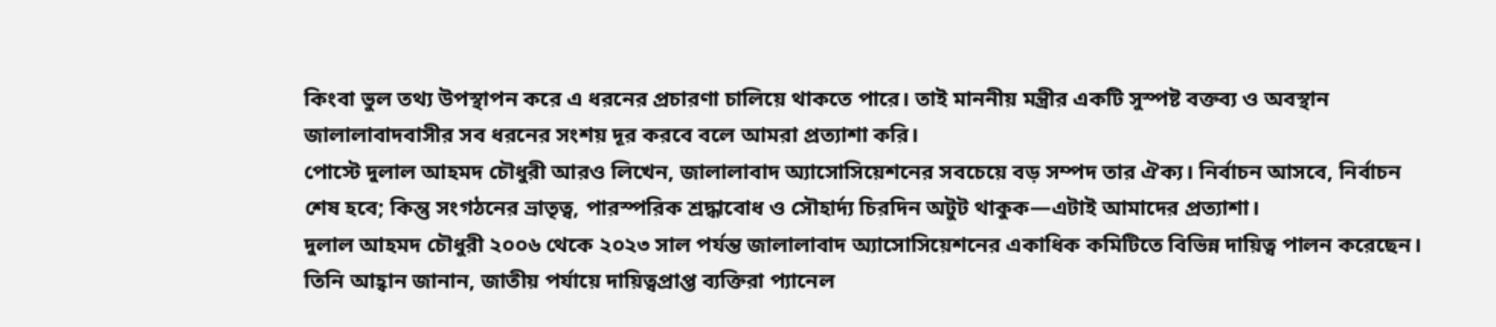কিংবা ভুল তথ্য উপস্থাপন করে এ ধরনের প্রচারণা চালিয়ে থাকতে পারে। তাই মাননীয় মন্ত্রীর একটি সুস্পষ্ট বক্তব্য ও অবস্থান জালালাবাদবাসীর সব ধরনের সংশয় দূর করবে বলে আমরা প্রত্যাশা করি।
পোস্টে দুলাল আহমদ চৌধুরী আরও লিখেন, জালালাবাদ অ্যাসোসিয়েশনের সবচেয়ে বড় সম্পদ তার ঐক্য। নির্বাচন আসবে, নির্বাচন শেষ হবে; কিন্তু সংগঠনের ভ্রাতৃত্ব, পারস্পরিক শ্রদ্ধাবোধ ও সৌহার্দ্য চিরদিন অটুট থাকুক—এটাই আমাদের প্রত্যাশা।
দুলাল আহমদ চৌধুরী ২০০৬ থেকে ২০২৩ সাল পর্যন্ত জালালাবাদ অ্যাসোসিয়েশনের একাধিক কমিটিতে বিভিন্ন দায়িত্ব পালন করেছেন। তিনি আহ্বান জানান, জাতীয় পর্যায়ে দায়িত্বপ্রাপ্ত ব্যক্তিরা প্যানেল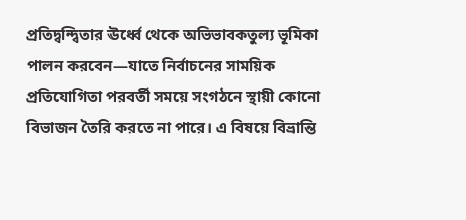প্রতিদ্বন্দ্বিতার ঊর্ধ্বে থেকে অভিভাবকতুল্য ভূমিকা পালন করবেন—যাতে নির্বাচনের সাময়িক প্রতিযোগিতা পরবর্তী সময়ে সংগঠনে স্থায়ী কোনো বিভাজন তৈরি করতে না পারে। এ বিষয়ে বিভ্রান্তি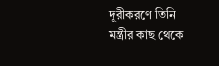দূরীকরণে তিনি মন্ত্রীর কাছ থেকে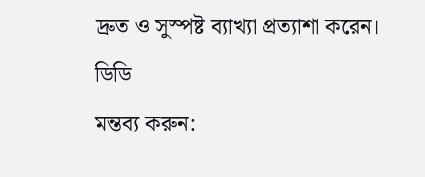দ্রুত ও সুস্পষ্ট ব্যাখ্যা প্রত্যাশা করেন।
ডিডি
মন্তব্য করুন: